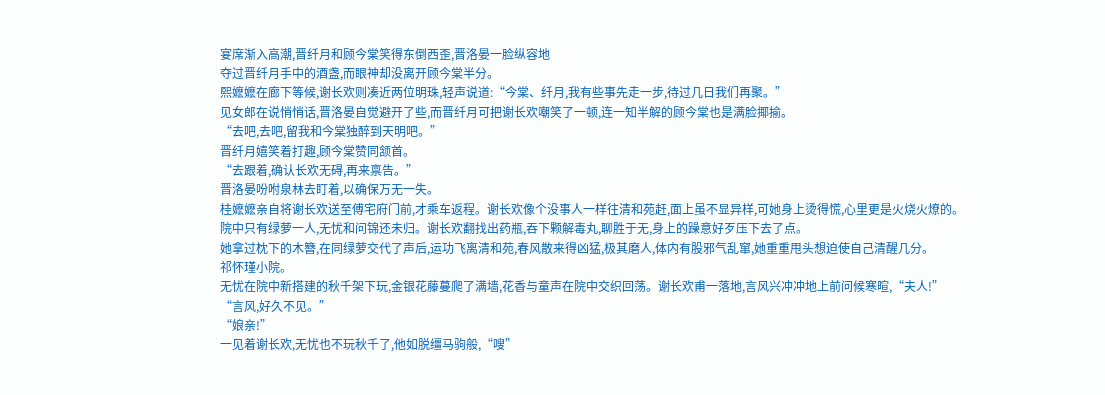宴席渐入高潮,晋纤月和顾今棠笑得东倒西歪,晋洛晏一脸纵容地
夺过晋纤月手中的酒盏,而眼神却没离开顾今棠半分。
熙嬷嬷在廊下等候,谢长欢则凑近两位明珠,轻声说道:“今棠、纤月,我有些事先走一步,待过几日我们再聚。”
见女郎在说悄悄话,晋洛晏自觉避开了些,而晋纤月可把谢长欢嘲笑了一顿,连一知半解的顾今棠也是满脸揶揄。
“去吧,去吧,留我和今棠独醉到天明吧。”
晋纤月嬉笑着打趣,顾今棠赞同颔首。
“去跟着,确认长欢无碍,再来禀告。”
晋洛晏吩咐泉林去盯着,以确保万无一失。
桂嬷嬷亲自将谢长欢送至傅宅府门前,才乘车返程。谢长欢像个没事人一样往清和苑赶,面上虽不显异样,可她身上烫得慌,心里更是火烧火燎的。
院中只有绿萝一人,无忧和问锦还未归。谢长欢翻找出药瓶,吞下颗解毒丸,聊胜于无,身上的躁意好歹压下去了点。
她拿过枕下的木簪,在同绿萝交代了声后,运功飞离清和苑,春风散来得凶猛,极其磨人,体内有股邪气乱窜,她重重甩头想迫使自己清醒几分。
祁怀瑾小院。
无忧在院中新搭建的秋千架下玩,金银花藤蔓爬了满墙,花香与童声在院中交织回荡。谢长欢甫一落地,言风兴冲冲地上前问候寒暄,“夫人!”
“言风,好久不见。”
“娘亲!”
一见着谢长欢,无忧也不玩秋千了,他如脱缰马驹般,“嗖”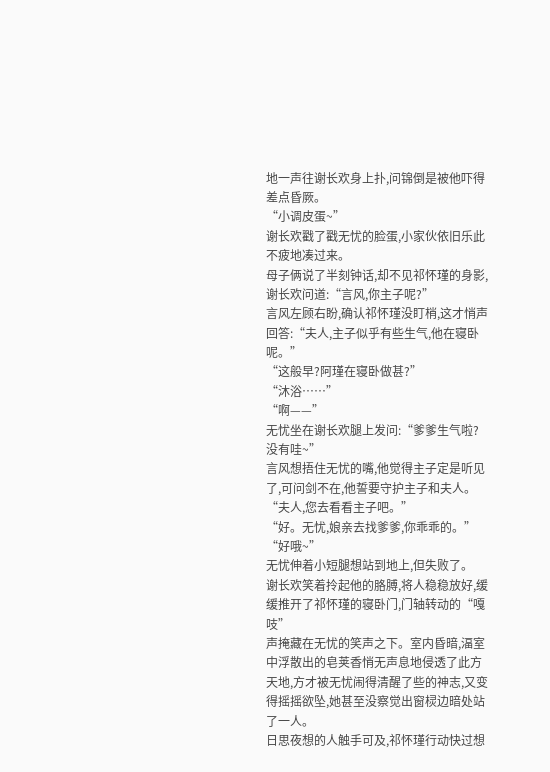地一声往谢长欢身上扑,问锦倒是被他吓得差点昏厥。
“小调皮蛋~”
谢长欢戳了戳无忧的脸蛋,小家伙依旧乐此不疲地凑过来。
母子俩说了半刻钟话,却不见祁怀瑾的身影,谢长欢问道:“言风,你主子呢?”
言风左顾右盼,确认祁怀瑾没盯梢,这才悄声回答:“夫人,主子似乎有些生气,他在寝卧呢。”
“这般早?阿瑾在寝卧做甚?”
“沐浴……”
“啊——”
无忧坐在谢长欢腿上发问:“爹爹生气啦?没有哇~”
言风想捂住无忧的嘴,他觉得主子定是听见了,可问剑不在,他誓要守护主子和夫人。“夫人,您去看看主子吧。”
“好。无忧,娘亲去找爹爹,你乖乖的。”
“好哦~”
无忧伸着小短腿想站到地上,但失败了。
谢长欢笑着拎起他的胳膊,将人稳稳放好,缓缓推开了祁怀瑾的寝卧门,门轴转动的“嘎吱”
声掩藏在无忧的笑声之下。室内昏暗,湢室中浮散出的皂荚香悄无声息地侵透了此方天地,方才被无忧闹得清醒了些的神志,又变得摇摇欲坠,她甚至没察觉出窗棂边暗处站了一人。
日思夜想的人触手可及,祁怀瑾行动快过想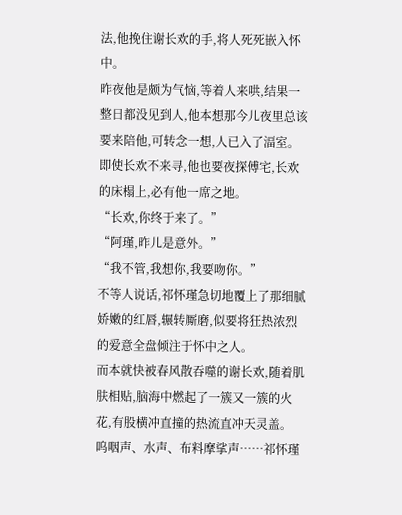法,他挽住谢长欢的手,将人死死嵌入怀中。
昨夜他是颇为气恼,等着人来哄,结果一整日都没见到人,他本想那今儿夜里总该要来陪他,可转念一想,人已入了湢室。即使长欢不来寻,他也要夜探傅宅,长欢的床榻上,必有他一席之地。
“长欢,你终于来了。”
“阿瑾,昨儿是意外。”
“我不管,我想你,我要吻你。”
不等人说话,祁怀瑾急切地覆上了那细腻娇嫩的红唇,辗转厮磨,似要将狂热浓烈的爱意全盘倾注于怀中之人。
而本就快被春风散吞噬的谢长欢,随着肌肤相贴,脑海中燃起了一簇又一簇的火花,有股横冲直撞的热流直冲天灵盖。
呜咽声、水声、布料摩挲声……祁怀瑾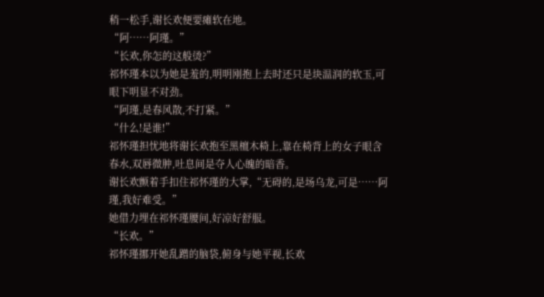稍一松手,谢长欢便要瘫软在地。
“阿……阿瑾。”
“长欢,你怎的这般烫?”
祁怀瑾本以为她是羞的,明明刚抱上去时还只是块温润的软玉,可眼下明显不对劲。
“阿瑾,是春风散,不打紧。”
“什么!是谁!”
祁怀瑾担忧地将谢长欢抱至黑檀木椅上,靠在椅背上的女子眼含春水,双唇微肿,吐息间是夺人心魄的暗香。
谢长欢颤着手扣住祁怀瑾的大掌,“无碍的,是场乌龙,可是……阿瑾,我好难受。”
她借力埋在祁怀瑾腰间,好凉好舒服。
“长欢。”
祁怀瑾挪开她乱蹭的脑袋,俯身与她平视,长欢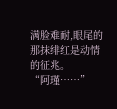满脸难耐,眼尾的那抹绯红是动情的征兆。
“阿瑾……”